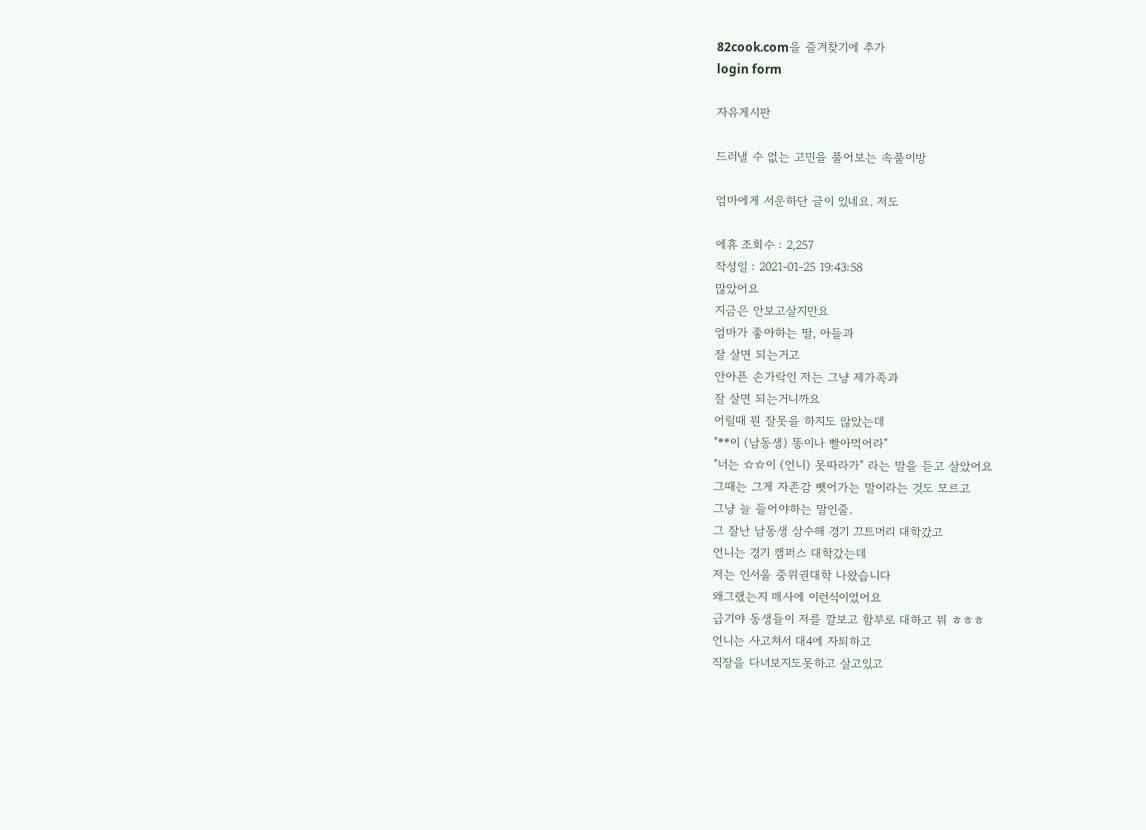82cook.com을 즐겨찾기에 추가
login form

자유게시판

드러낼 수 없는 고민을 풀어보는 속풀이방

엄마에게 서운하단 글이 있네요. 저도

에휴 조회수 : 2,257
작성일 : 2021-01-25 19:43:58
많았어요
지금은 안보고살지만요
엄마가 좋아하는 딸, 아들과
잘 살면 되는거고
안아픈 손가락인 저는 그냥 제가족과
잘 살면 되는거니까요
어릴때 뭔 잘못을 하지도 않았는데
"**이 (남동생) 똥이나 빨아먹어라"
"너는 ☆☆이 (언니) 못따라가" 라는 말을 듣고 살았어요
그때는 그게 자존감 뺏어가는 말이라는 것도 모르고
그냥 늘 들어야하는 말인줄.
그 잘난 남동생 삼수해 경기 끄트머리 대학갔고
언니는 경기 캠퍼스 대학갔는데
저는 인서울 중위권대학 나왔습니다
왜그랬는지 매사에 이런식이었어요
급기야 동생들이 저를 깔보고 함부로 대하고 뭐 ㅎㅎㅎ
언니는 사고쳐서 대4에 자퇴하고
직장을 다녀보지도못하고 살고있고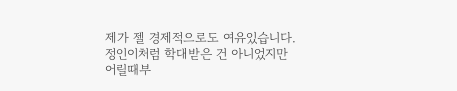제가 젤 경제적으로도 여유있습니다.
정인이처럼 학대받은 건 아니었지만
어릴때부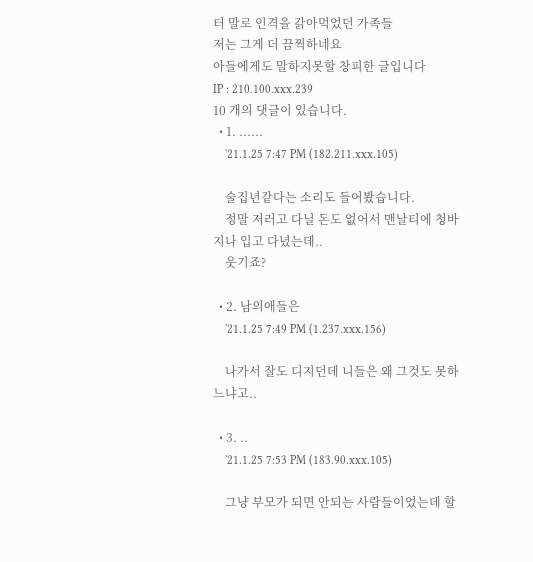터 말로 인격을 갉아먹었던 가족들
저는 그게 더 끔찍하네요
아들에게도 말하지못할 창피한 글입니다
IP : 210.100.xxx.239
10 개의 댓글이 있습니다.
  • 1. ......
    '21.1.25 7:47 PM (182.211.xxx.105)

    술집년같다는 소리도 들어봤습니다.
    정말 저러고 다닐 돈도 없어서 맨날티에 청바지나 입고 다녔는데..
    웃기죠?

  • 2. 남의애들은
    '21.1.25 7:49 PM (1.237.xxx.156)

    나가서 잘도 디지던데 니들은 왜 그것도 못하느냐고..

  • 3. ..
    '21.1.25 7:53 PM (183.90.xxx.105)

    그냥 부모가 되면 안되는 사람들이었는데 할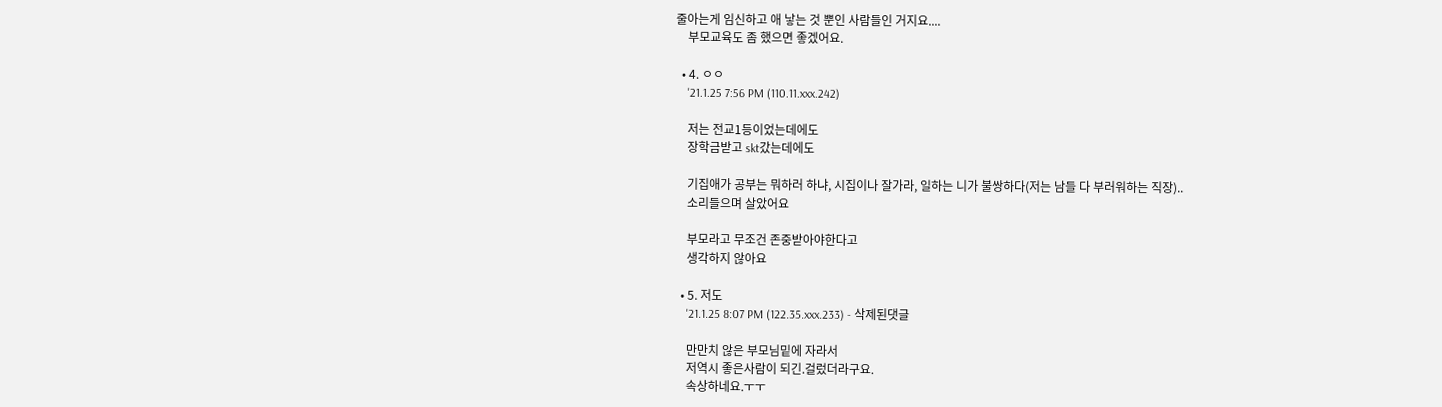줄아는게 임신하고 애 낳는 것 뿐인 사람들인 거지요....
    부모교육도 좀 했으면 좋겠어요.

  • 4. ㅇㅇ
    '21.1.25 7:56 PM (110.11.xxx.242)

    저는 전교1등이었는데에도
    장학금받고 skt갔는데에도

    기집애가 공부는 뭐하러 하냐, 시집이나 잘가라, 일하는 니가 불쌍하다(저는 남들 다 부러워하는 직장)..
    소리들으며 살았어요

    부모라고 무조건 존중받아야한다고
    생각하지 않아요

  • 5. 저도
    '21.1.25 8:07 PM (122.35.xxx.233) - 삭제된댓글

    만만치 않은 부모님밑에 자라서
    저역시 좋은사람이 되긴.걸렀더라구요.
    속상하네요.ㅜㅜ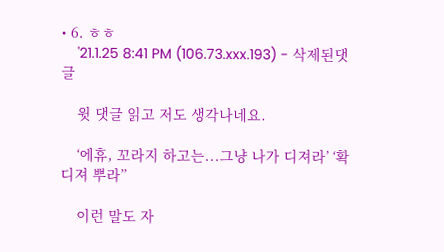• 6. ㅎㅎ
    '21.1.25 8:41 PM (106.73.xxx.193) - 삭제된댓글

    윗 댓글 읽고 저도 생각나네요.

    ‘에휴, 꼬라지 하고는...그냥 나가 디져라’ ‘확 디져 뿌라’’

    이런 말도 자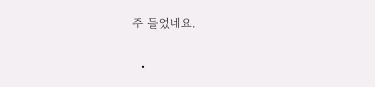주 들었네요.

  •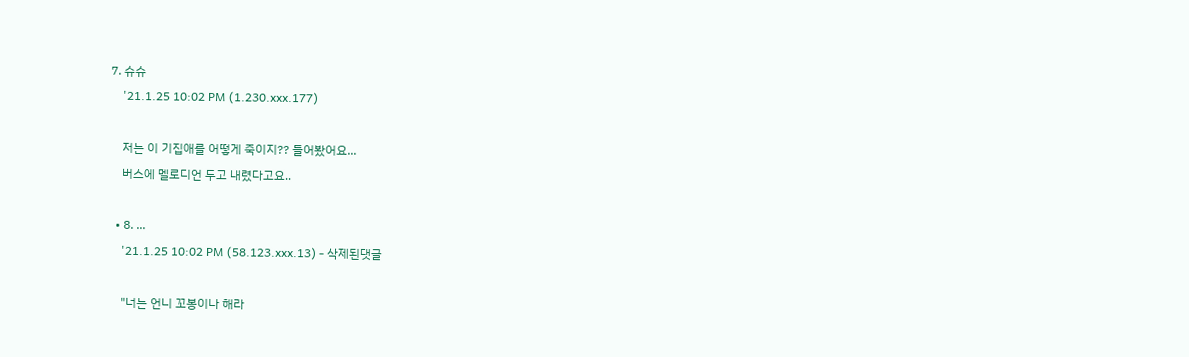7. 슈슈
    '21.1.25 10:02 PM (1.230.xxx.177)

    저는 이 기집애를 어떻게 죽이지?? 들어봤어요...
    버스에 멜로디언 두고 내렸다고요..

  • 8. ...
    '21.1.25 10:02 PM (58.123.xxx.13) - 삭제된댓글

    "너는 언니 꼬봉이나 해라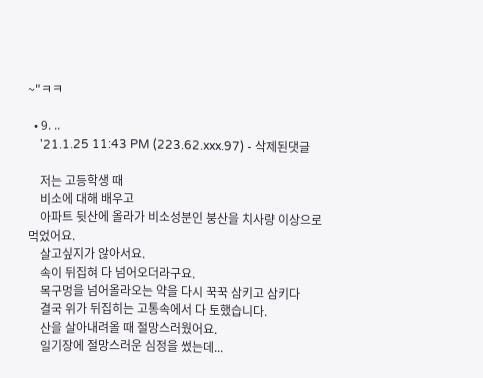~"ㅋㅋ

  • 9. ..
    '21.1.25 11:43 PM (223.62.xxx.97) - 삭제된댓글

    저는 고등학생 때
    비소에 대해 배우고
    아파트 뒷산에 올라가 비소성분인 붕산을 치사량 이상으로 먹었어요.
    살고싶지가 않아서요.
    속이 뒤집혀 다 넘어오더라구요.
    목구멍을 넘어올라오는 약을 다시 꾹꾹 삼키고 삼키다
    결국 위가 뒤집히는 고통속에서 다 토했습니다.
    산을 살아내려올 때 절망스러웠어요.
    일기장에 절망스러운 심정을 썼는데...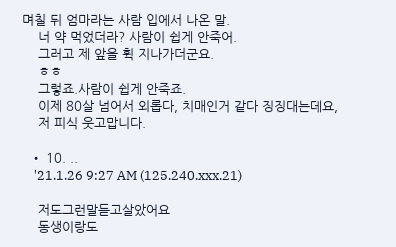며칠 뒤 엄마라는 사람 입에서 나온 말.
    너 약 먹었더라? 사람이 쉽게 안죽어.
    그러고 제 앞을 휙 지나가더군요.
    ㅎㅎ
    그렇죠.사람이 쉽게 안죽죠.
    이제 80살 넘어서 외롭다, 치매인거 같다 징징대는데요,
    저 피식 웃고맙니다.

  • 10. ..
    '21.1.26 9:27 AM (125.240.xxx.21)

    저도그런말듣고살았어요
    동생이랑도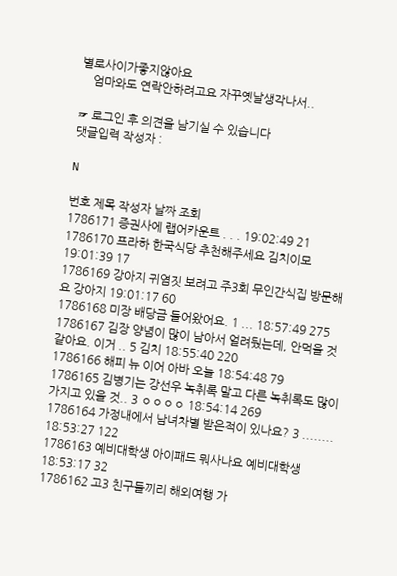별로사이가좋지않아요
    엄마와도 연락안하려고요 자꾸옛날생각나서..

☞ 로그인 후 의견을 남기실 수 있습니다
댓글입력 작성자 :

N

번호 제목 작성자 날짜 조회
1786171 증권사에 랩어카운트 . . . 19:02:49 21
1786170 프라하 한국식당 추천해주세요 김치이모 19:01:39 17
1786169 강아지 귀염짓 보려고 주3회 무인간식집 방문해요 강아지 19:01:17 60
1786168 미장 배당금 들어왔어요. 1 ... 18:57:49 275
1786167 김장 양념이 많이 남아서 얼려뒀는데, 안먹을 것 같아요. 이거 .. 5 김치 18:55:40 220
1786166 해피 뉴 이어 아바 오늘 18:54:48 79
1786165 김병기는 강선우 녹취록 말고 다른 녹취록도 많이 가지고 있을 것.. 3 ㅇㅇㅇㅇ 18:54:14 269
1786164 가정내에서 남녀차별 받은적이 있나요? 3 ........ 18:53:27 122
1786163 예비대학생 아이패드 뭐사나요 예비대학생 18:53:17 32
1786162 고3 친구들끼리 해외여행 가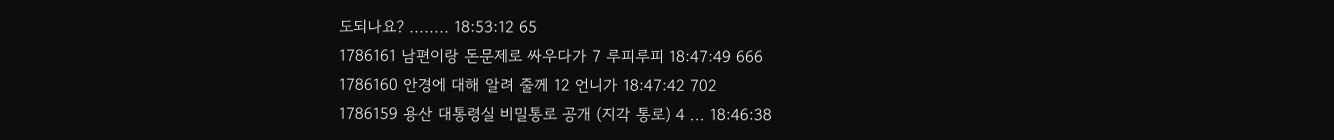도되나요? ........ 18:53:12 65
1786161 남편이랑 돈문제로 싸우다가 7 루피루피 18:47:49 666
1786160 안경에 대해 알려 줄께 12 언니가 18:47:42 702
1786159 용산 대통령실 비밀통로 공개 (지각 통로) 4 ... 18:46:38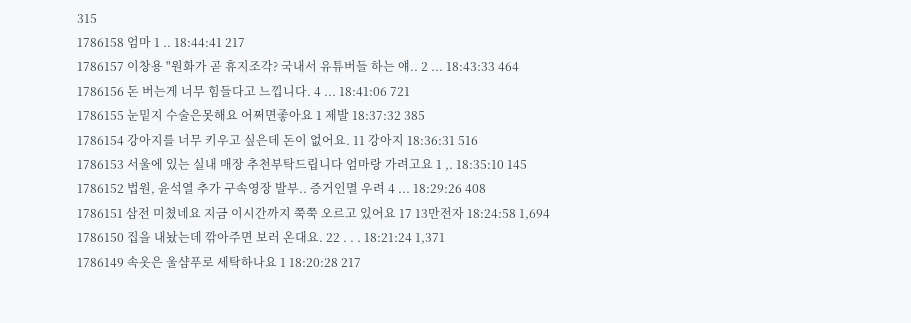315
1786158 엄마 1 .. 18:44:41 217
1786157 이창용 "원화가 곧 휴지조각? 국내서 유튜버들 하는 얘.. 2 ... 18:43:33 464
1786156 돈 버는게 너무 힘들다고 느낍니다. 4 ... 18:41:06 721
1786155 눈밑지 수술은못해요 어쩌면좋아요 1 제발 18:37:32 385
1786154 강아지를 너무 키우고 싶은데 돈이 없어요. 11 강아지 18:36:31 516
1786153 서울에 있는 실내 매장 추천부탁드립니다 엄마랑 가려고요 1 ,. 18:35:10 145
1786152 법원, 윤석열 추가 구속영장 발부.. 증거인멸 우려 4 ... 18:29:26 408
1786151 삼전 미쳤네요 지금 이시간까지 쭉쭉 오르고 있어요 17 13만전자 18:24:58 1,694
1786150 집을 내놨는데 깎아주면 보러 온대요. 22 . . . 18:21:24 1,371
1786149 속옷은 울샴푸로 세탁하나요 1 18:20:28 217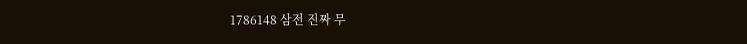1786148 삼전 진짜 무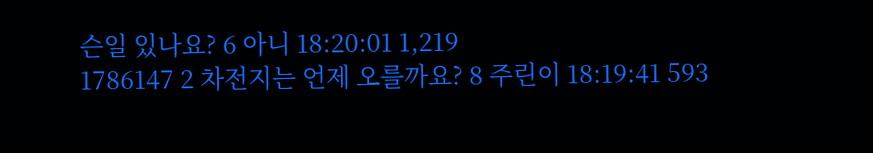슨일 있나요? 6 아니 18:20:01 1,219
1786147 2 차전지는 언제 오를까요? 8 주린이 18:19:41 593